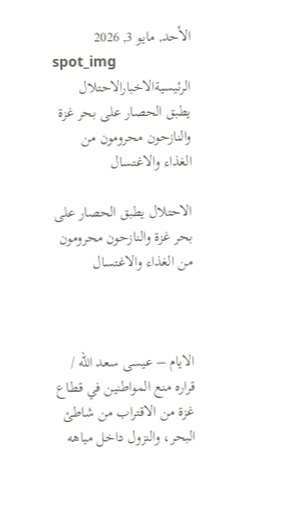الأحد, مايو 3, 2026
spot_img
الرئيسيةالاخبارالاحتلال يطبق الحصار على بحر غزة والنازحون محرومون من الغذاء والاغتسال

الاحتلال يطبق الحصار على بحر غزة والنازحون محرومون من الغذاء والاغتسال



الايام – عيسى سعد الله / قراره منع المواطنين في قطاع غزة من الاقتراب من شاطئ البحر، والنزول داخل مياهه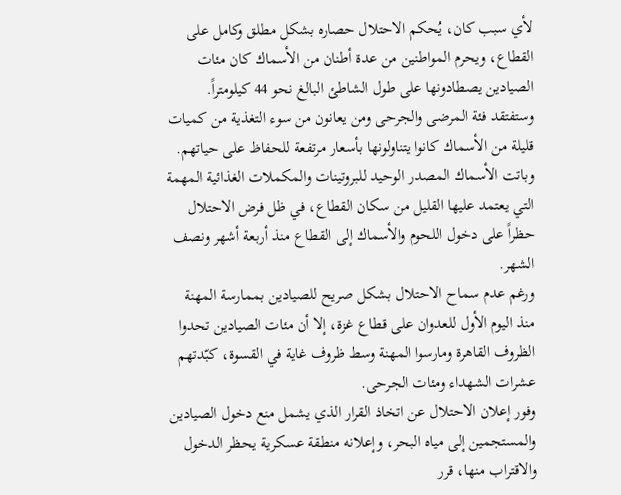لأي سبب كان، يُحكم الاحتلال حصاره بشكل مطلق وكامل على القطاع، ويحرم المواطنين من عدة أطنان من الأسماك كان مئات الصيادين يصطادونها على طول الشاطئ البالغ نحو 44 كيلومتراً.
وستفتقد فئة المرضى والجرحى ومن يعانون من سوء التغذية من كميات قليلة من الأسماك كانوا يتناولونها بأسعار مرتفعة للحفاظ على حياتهم.
وباتت الأسماك المصدر الوحيد للبروتينات والمكملات الغذائية المهمة التي يعتمد عليها القليل من سكان القطاع، في ظل فرض الاحتلال حظراً على دخول اللحوم والأسماك إلى القطاع منذ أربعة أشهر ونصف الشهر.
ورغم عدم سماح الاحتلال بشكل صريح للصيادين بممارسة المهنة منذ اليوم الأول للعدوان على قطاع غزة، إلا أن مئات الصيادين تحدوا الظروف القاهرة ومارسوا المهنة وسط ظروف غاية في القسوة، كبّدتهم عشرات الشهداء ومئات الجرحى.
وفور إعلان الاحتلال عن اتخاذ القرار الذي يشمل منع دخول الصيادين والمستجمين إلى مياه البحر، وإعلانه منطقة عسكرية يحظر الدخول والاقتراب منها، قرر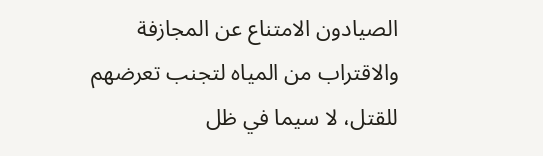الصيادون الامتناع عن المجازفة والاقتراب من المياه لتجنب تعرضهم للقتل، لا سيما في ظل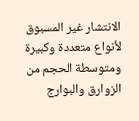الانتشار غير المسبوق لأنواع متعددة وكبيرة ومتوسطة الحجم من الزوارق والبوارج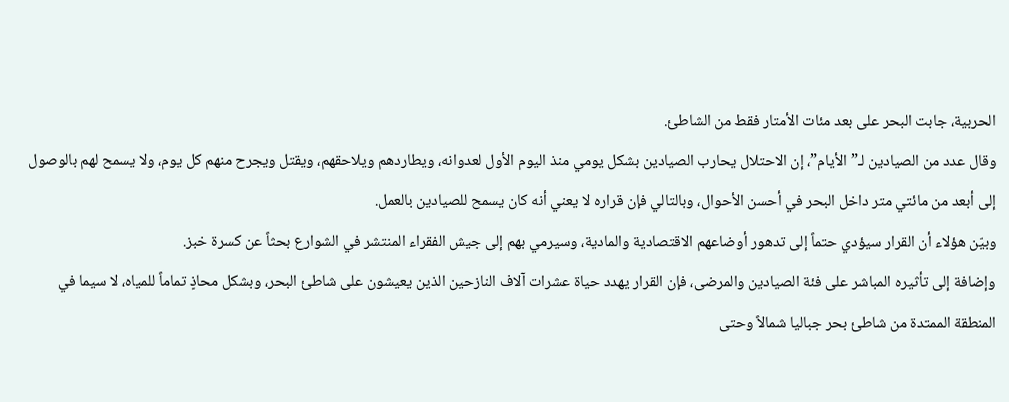الحربية، جابت البحر على بعد مئات الأمتار فقط من الشاطئ.
وقال عدد من الصيادين لـ”الأيام”، إن الاحتلال يحارب الصيادين بشكل يومي منذ اليوم الأول لعدوانه، ويطاردهم ويلاحقهم، ويقتل ويجرح منهم كل يوم، ولا يسمح لهم بالوصول إلى أبعد من مائتي متر داخل البحر في أحسن الأحوال، وبالتالي فإن قراره لا يعني أنه كان يسمح للصيادين بالعمل.
وبيّن هؤلاء أن القرار سيؤدي حتماً إلى تدهور أوضاعهم الاقتصادية والمادية، وسيرمي بهم إلى جيش الفقراء المنتشر في الشوارع بحثاً عن كسرة خبز.
وإضافة إلى تأثيره المباشر على فئة الصيادين والمرضى، فإن القرار يهدد حياة عشرات آلاف النازحين الذين يعيشون على شاطئ البحر، وبشكل محاذٍ تماماً للمياه، لا سيما في المنطقة الممتدة من شاطئ بحر جباليا شمالاً وحتى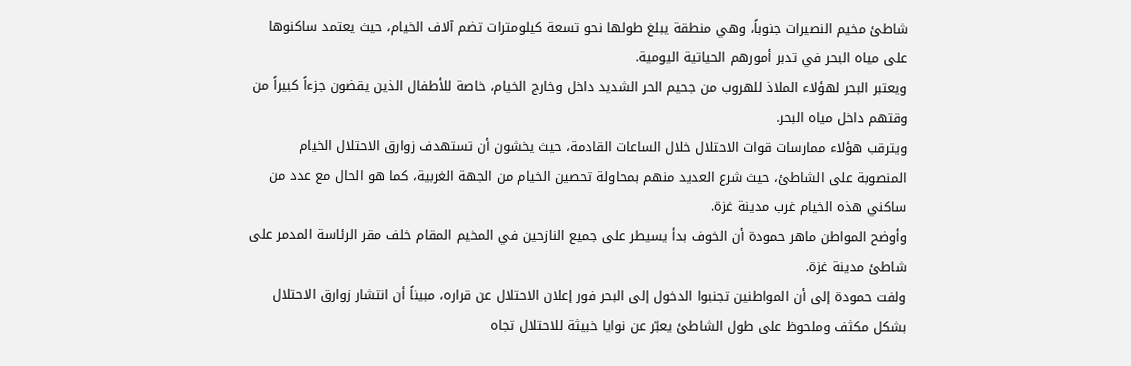شاطئ مخيم النصيرات جنوباً، وهي منطقة يبلغ طولها نحو تسعة كيلومترات تضم آلاف الخيام، حيث يعتمد ساكنوها على مياه البحر في تدبر أمورهم الحياتية اليومية.
ويعتبر البحر لهؤلاء الملاذ للهروب من جحيم الحر الشديد داخل وخارج الخيام، خاصة للأطفال الذين يقضون جزءاً كبيراً من وقتهم داخل مياه البحر.
ويترقب هؤلاء ممارسات قوات الاحتلال خلال الساعات القادمة، حيث يخشون أن تستهدف زوارق الاحتلال الخيام المنصوبة على الشاطئ، حيث شرع العديد منهم بمحاولة تحصين الخيام من الجهة الغربية، كما هو الحال مع عدد من ساكني هذه الخيام غرب مدينة غزة.
وأوضح المواطن ماهر حمودة أن الخوف بدأ يسيطر على جميع النازحين في المخيم المقام خلف مقر الرئاسة المدمر على شاطئ مدينة غزة.
ولفت حمودة إلى أن المواطنين تجنبوا الدخول إلى البحر فور إعلان الاحتلال عن قراره، مبيناً أن انتشار زوارق الاحتلال بشكل مكثف وملحوظ على طول الشاطئ يعبّر عن نوايا خبيثة للاحتلال تجاه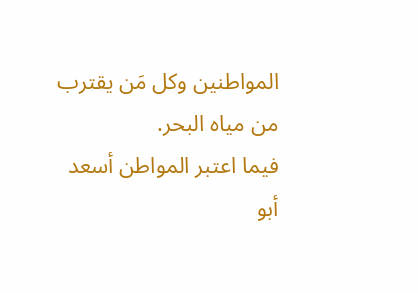المواطنين وكل مَن يقترب من مياه البحر.
فيما اعتبر المواطن أسعد أبو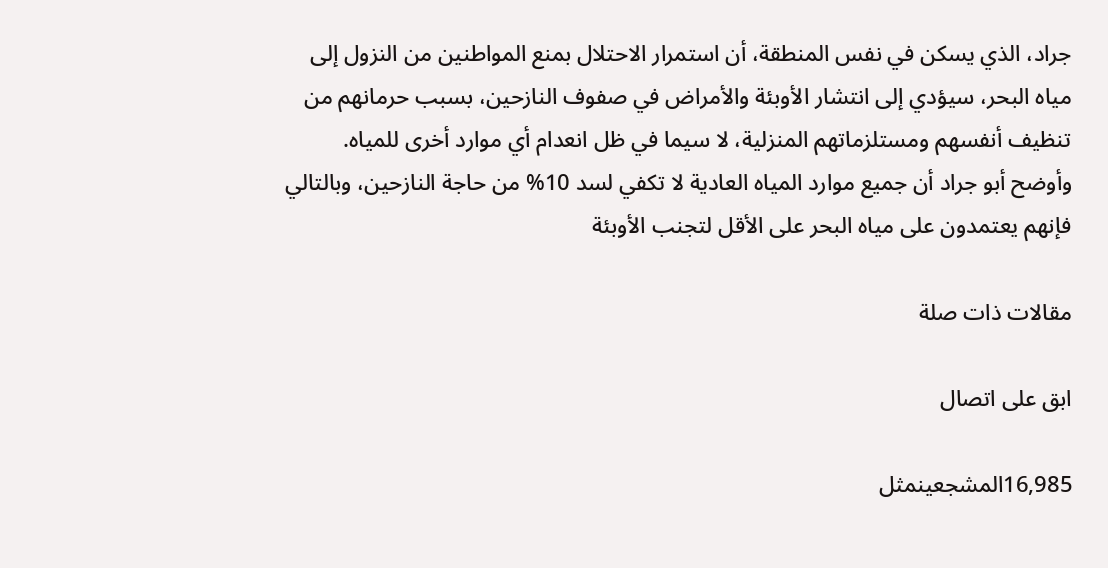جراد، الذي يسكن في نفس المنطقة، أن استمرار الاحتلال بمنع المواطنين من النزول إلى مياه البحر، سيؤدي إلى انتشار الأوبئة والأمراض في صفوف النازحين، بسبب حرمانهم من تنظيف أنفسهم ومستلزماتهم المنزلية، لا سيما في ظل انعدام أي موارد أخرى للمياه.
وأوضح أبو جراد أن جميع موارد المياه العادية لا تكفي لسد 10% من حاجة النازحين، وبالتالي فإنهم يعتمدون على مياه البحر على الأقل لتجنب الأوبئة

مقالات ذات صلة

ابق على اتصال

16,985المشجعينمثل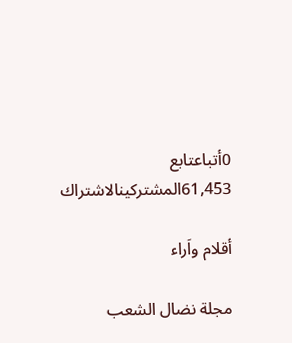0أتباعتابع
61,453المشتركينالاشتراك

أقلام واَراء

مجلة نضال الشعب